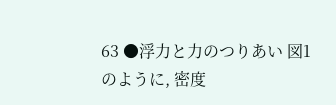63 ●浮力と力のつりあい 図1のように, 密度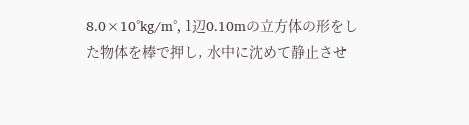8.0×10°kg/m°, 1辺0.10mの立方体の形をし
た物体を棒で押し, 水中に沈めて静止させ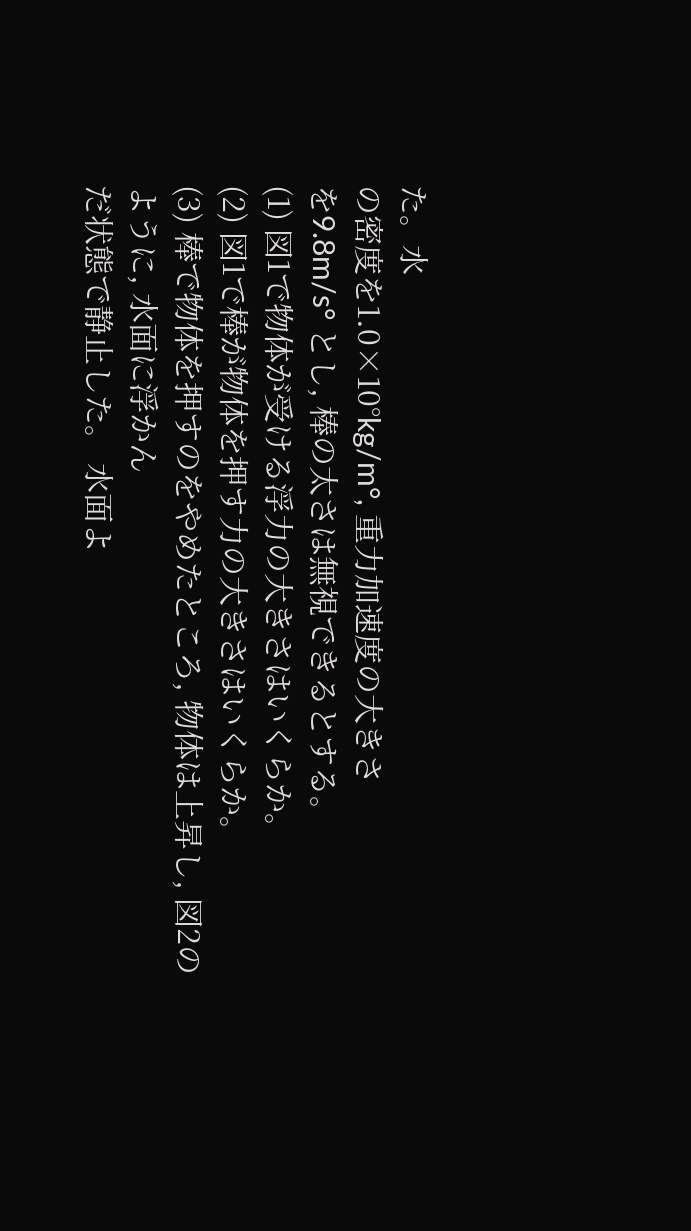た。水
の密度を1.0×10°kg/m°, 重力加速度の大きさ
を9.8m/s° とし, 棒の太さは無視できるとする。
(1) 図1で物体が受ける浮力の大きさはいくらか。
(2) 図1で棒が物体を押す力の大きさはいくらか。
(3) 棒で物体を押すのをやめたところ, 物体は上昇し, 図2のように, 水面に浮かん
だ状態で静止した。 水面よ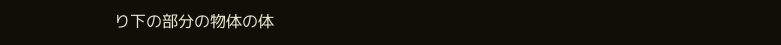り下の部分の物体の体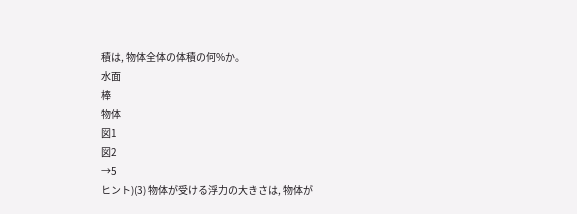積は, 物体全体の体積の何%か。
水面
棒
物体
図1
図2
→5
ヒント)(3) 物体が受ける浮力の大きさは, 物体が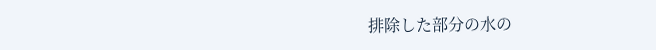排除した部分の水の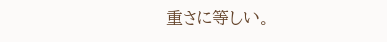重さに等しい。